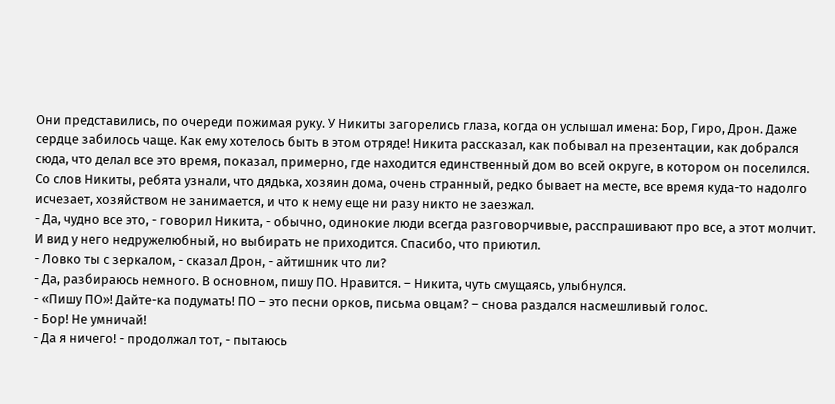Они представились, по очереди пожимая руку. У Никиты загорелись глаза, когда он услышал имена: Бор, Гиро, Дрон. Даже сердце забилось чаще. Как ему хотелось быть в этом отряде! Никита рассказал, как побывал на презентации, как добрался сюда, что делал все это время, показал, примерно, где находится единственный дом во всей округе, в котором он поселился. Со слов Никиты, ребята узнали, что дядька, хозяин дома, очень странный, редко бывает на месте, все время куда-то надолго исчезает, хозяйством не занимается, и что к нему еще ни разу никто не заезжал.
- Да, чудно все это, - говорил Никита, - обычно, одинокие люди всегда разговорчивые, расспрашивают про все, а этот молчит. И вид у него недружелюбный, но выбирать не приходится. Спасибо, что приютил.
- Ловко ты с зеркалом, - сказал Дрон, - айтишник что ли?
- Да, разбираюсь немного. В основном, пишу ПО. Нравится. – Никита, чуть смущаясь, улыбнулся.
- «Пишу ПО»! Дайте-ка подумать! ПО – это песни орков, письма овцам? – снова раздался насмешливый голос.
- Бор! Не умничай!
- Да я ничего! - продолжал тот, - пытаюсь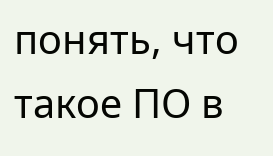понять, что такое ПО в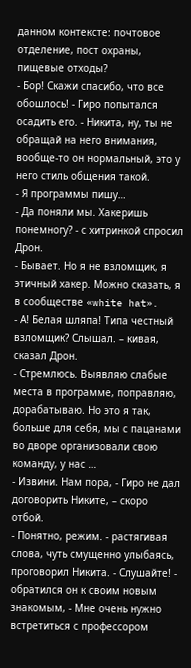данном контексте: почтовое отделение, пост охраны, пищевые отходы?
- Бор! Скажи спасибо, что все обошлось! - Гиро попытался осадить его. - Никита, ну, ты не обращай на него внимания, вообще-то он нормальный, это у него стиль общения такой.
- Я программы пишу…
- Да поняли мы. Хакеришь понемногу? - с хитринкой спросил Дрон.
- Бывает. Но я не взломщик, я этичный хакер. Можно сказать, я в сообществе «white hat».
- А! Белая шляпа! Типа честный взломщик? Слышал. – кивая, сказал Дрон.
- Стремлюсь. Выявляю слабые места в программе, поправляю, дорабатываю. Но это я так, больше для себя, мы с пацанами во дворе организовали свою команду, у нас …
- Извини. Нам пора, - Гиро не дал договорить Никите, – скоро отбой.
- Понятно, режим. - растягивая слова, чуть смущенно улыбаясь, проговорил Никита. - Слушайте! - обратился он к своим новым знакомым, - Мне очень нужно встретиться с профессором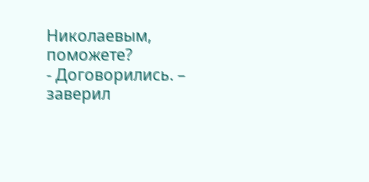Николаевым, поможете?
- Договорились. – заверил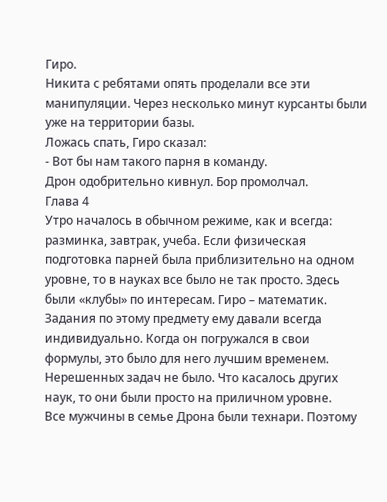Гиро.
Никита с ребятами опять проделали все эти манипуляции. Через несколько минут курсанты были уже на территории базы.
Ложась спать, Гиро сказал:
- Вот бы нам такого парня в команду.
Дрон одобрительно кивнул. Бор промолчал.
Глава 4
Утро началось в обычном режиме, как и всегда: разминка, завтрак, учеба. Если физическая подготовка парней была приблизительно на одном уровне, то в науках все было не так просто. Здесь были «клубы» по интересам. Гиро – математик. Задания по этому предмету ему давали всегда индивидуально. Когда он погружался в свои формулы, это было для него лучшим временем. Нерешенных задач не было. Что касалось других наук, то они были просто на приличном уровне.
Все мужчины в семье Дрона были технари. Поэтому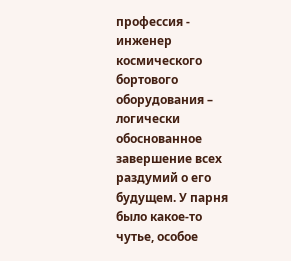профессия - инженер космического бортового оборудования – логически обоснованное завершение всех раздумий о его будущем. У парня было какое-то чутье, особое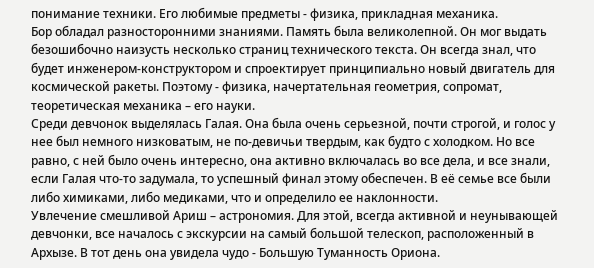понимание техники. Его любимые предметы - физика, прикладная механика.
Бор обладал разносторонними знаниями. Память была великолепной. Он мог выдать безошибочно наизусть несколько страниц технического текста. Он всегда знал, что будет инженером-конструктором и спроектирует принципиально новый двигатель для космической ракеты. Поэтому - физика, начертательная геометрия, сопромат, теоретическая механика – его науки.
Среди девчонок выделялась Галая. Она была очень серьезной, почти строгой, и голос у нее был немного низковатым, не по-девичьи твердым, как будто с холодком. Но все равно, с ней было очень интересно, она активно включалась во все дела, и все знали, если Галая что-то задумала, то успешный финал этому обеспечен. В её семье все были либо химиками, либо медиками, что и определило ее наклонности.
Увлечение смешливой Ариш – астрономия. Для этой, всегда активной и неунывающей девчонки, все началось с экскурсии на самый большой телескоп, расположенный в Архызе. В тот день она увидела чудо - Большую Туманность Ориона.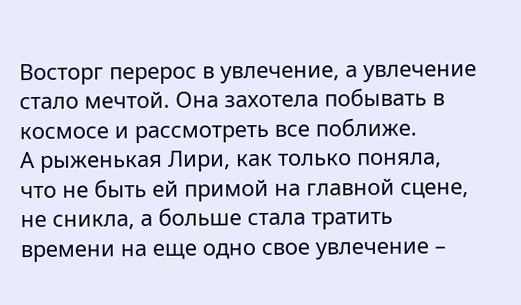Восторг перерос в увлечение, а увлечение стало мечтой. Она захотела побывать в космосе и рассмотреть все поближе.
А рыженькая Лири, как только поняла, что не быть ей примой на главной сцене, не сникла, а больше стала тратить времени на еще одно свое увлечение –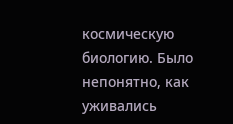космическую биологию. Было непонятно, как уживались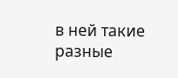в ней такие разные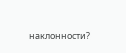наклонности?